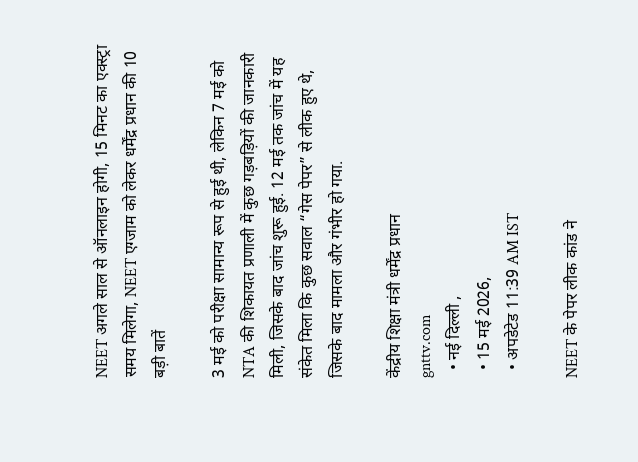NEET अगले साल से ऑनलाइन होगी, 15 मिनट का एक्स्ट्रा समय मिलेगा, NEET एग्जाम को लेकर धर्मेंद्र प्रधान की 10 बड़ी बातें

3 मई को परीक्षा सामान्य रूप से हुई थी, लेकिन 7 मई को NTA की शिकायत प्रणाली में कुछ गड़बड़ियों की जानकारी मिली, जिसके बाद जांच शुरू हुई. 12 मई तक जांच में यह संकेत मिला कि कुछ सवाल “गेस पेपर” से लीक हुए थे, जिसके बाद मामला और गंभीर हो गया.

केंद्रीय शिक्षा मंत्री धर्मेंद्र प्रधान
gnttv.com
  • नई दिल्ली ,
  • 15 मई 2026,
  • अपडेटेड 11:39 AM IST

NEET के पेपर लीक कांड ने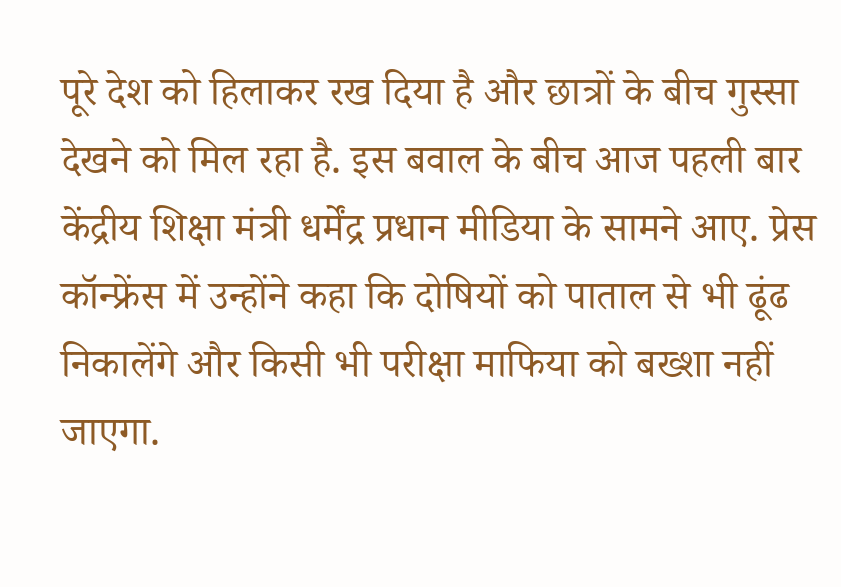पूरे देश को हिलाकर रख दिया है और छात्रों के बीच गुस्सा देखने को मिल रहा है. इस बवाल के बीच आज पहली बार केंद्रीय शिक्षा मंत्री धर्मेंद्र प्रधान मीडिया के सामने आए. प्रेस कॉन्फ्रेंस में उन्होंने कहा कि दोषियों को पाताल से भी ढूंढ निकालेंगे और किसी भी परीक्षा माफिया को बख्शा नहीं जाएगा.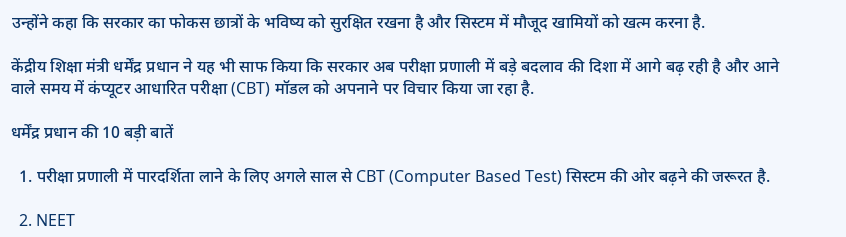उन्होंने कहा कि सरकार का फोकस छात्रों के भविष्य को सुरक्षित रखना है और सिस्टम में मौजूद खामियों को खत्म करना है.

केंद्रीय शिक्षा मंत्री धर्मेंद्र प्रधान ने यह भी साफ किया कि सरकार अब परीक्षा प्रणाली में बड़े बदलाव की दिशा में आगे बढ़ रही है और आने वाले समय में कंप्यूटर आधारित परीक्षा (CBT) मॉडल को अपनाने पर विचार किया जा रहा है.

धर्मेंद्र प्रधान की 10 बड़ी बातें

  1. परीक्षा प्रणाली में पारदर्शिता लाने के लिए अगले साल से CBT (Computer Based Test) सिस्टम की ओर बढ़ने की जरूरत है.

  2. NEET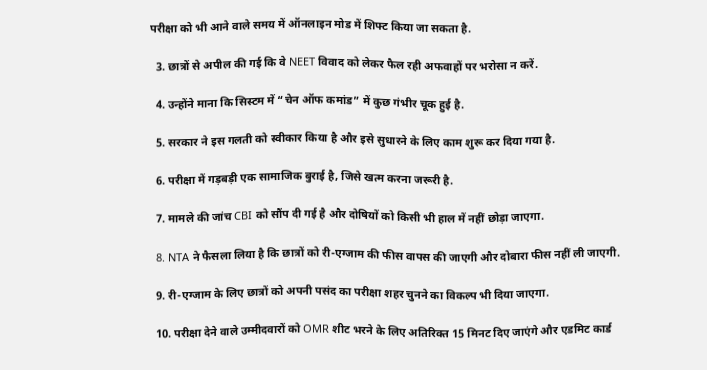परीक्षा को भी आने वाले समय में ऑनलाइन मोड में शिफ्ट किया जा सकता है.

  3. छात्रों से अपील की गई कि वे NEET विवाद को लेकर फैल रही अफवाहों पर भरोसा न करें.

  4. उन्होंने माना कि सिस्टम में “चेन ऑफ कमांड” में कुछ गंभीर चूक हुई है.

  5. सरकार ने इस गलती को स्वीकार किया है और इसे सुधारने के लिए काम शुरू कर दिया गया है.

  6. परीक्षा में गड़बड़ी एक सामाजिक बुराई है, जिसे खत्म करना जरूरी है.

  7. मामले की जांच CBI को सौंप दी गई है और दोषियों को किसी भी हाल में नहीं छोड़ा जाएगा.

  8. NTA ने फैसला लिया है कि छात्रों को री-एग्जाम की फीस वापस की जाएगी और दोबारा फीस नहीं ली जाएगी.

  9. री-एग्जाम के लिए छात्रों को अपनी पसंद का परीक्षा शहर चुनने का विकल्प भी दिया जाएगा.

  10. परीक्षा देने वाले उम्मीदवारों को OMR शीट भरने के लिए अतिरिक्त 15 मिनट दिए जाएंगे और एडमिट कार्ड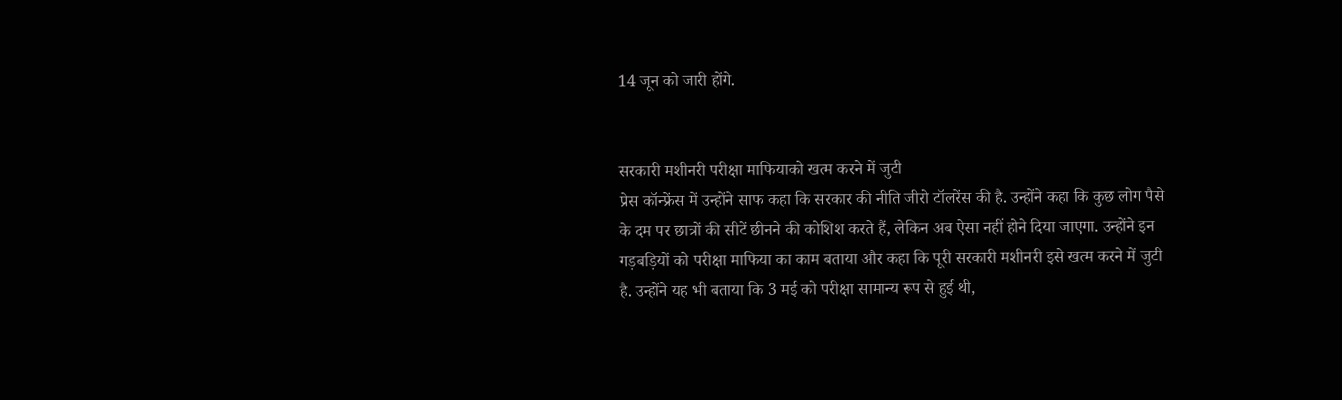14 जून को जारी होंगे.


सरकारी मशीनरी परीक्षा माफियाको खत्म करने में जुटी
प्रेस कॉन्फ्रेंस में उन्होंने साफ कहा कि सरकार की नीति जीरो टॉलरेंस की है. उन्होंने कहा कि कुछ लोग पैसे के दम पर छात्रों की सीटें छीनने की कोशिश करते हैं, लेकिन अब ऐसा नहीं होने दिया जाएगा. उन्होंने इन गड़बड़ियों को परीक्षा माफिया का काम बताया और कहा कि पूरी सरकारी मशीनरी इसे खत्म करने में जुटी है. उन्होंने यह भी बताया कि 3 मई को परीक्षा सामान्य रूप से हुई थी,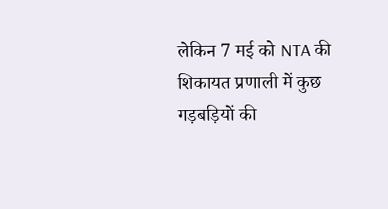लेकिन 7 मई को NTA की शिकायत प्रणाली में कुछ गड़बड़ियों की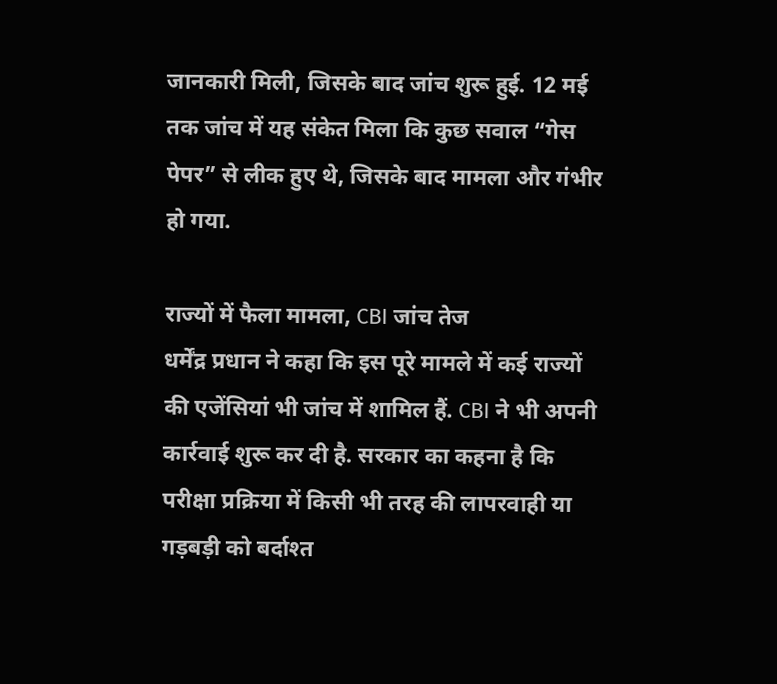जानकारी मिली, जिसके बाद जांच शुरू हुई. 12 मई तक जांच में यह संकेत मिला कि कुछ सवाल “गेस पेपर” से लीक हुए थे, जिसके बाद मामला और गंभीर हो गया.

राज्यों में फैला मामला, CBI जांच तेज
धर्मेंद्र प्रधान ने कहा कि इस पूरे मामले में कई राज्यों की एजेंसियां भी जांच में शामिल हैं. CBI ने भी अपनी कार्रवाई शुरू कर दी है. सरकार का कहना है कि परीक्षा प्रक्रिया में किसी भी तरह की लापरवाही या गड़बड़ी को बर्दाश्त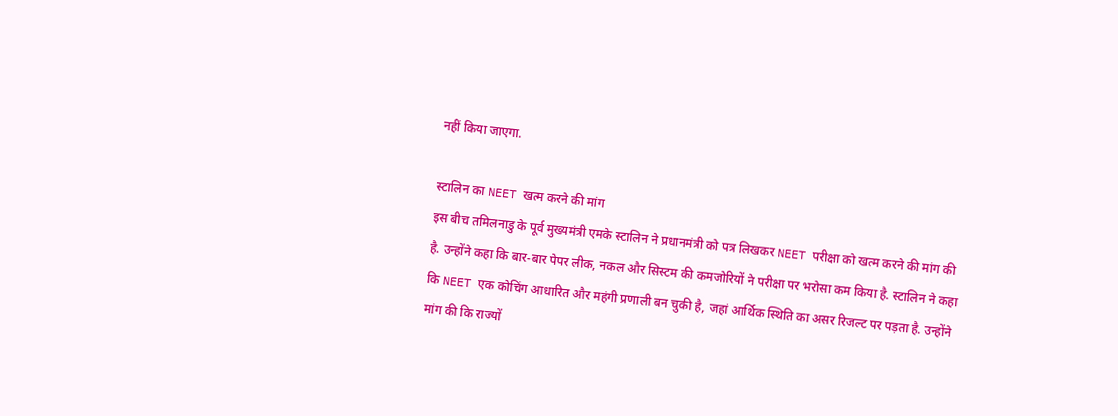नहीं किया जाएगा.

स्टालिन का NEET खत्म करने की मांग
इस बीच तमिलनाडु के पूर्व मुख्यमंत्री एमके स्टालिन ने प्रधानमंत्री को पत्र लिखकर NEET परीक्षा को खत्म करने की मांग की है. उन्होंने कहा कि बार-बार पेपर लीक, नकल और सिस्टम की कमजोरियों ने परीक्षा पर भरोसा कम किया है. स्टालिन ने कहा कि NEET एक कोचिंग आधारित और महंगी प्रणाली बन चुकी है, जहां आर्थिक स्थिति का असर रिजल्ट पर पड़ता है. उन्होंने मांग की कि राज्यों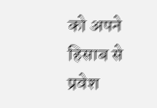को अपने हिसाब से प्रवेश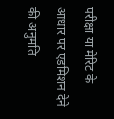परीक्षा या मेरिट के आधार पर एडमिशन देने की अनुमति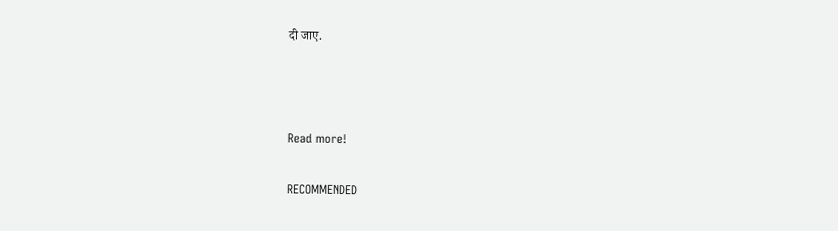दी जाए.



Read more!

RECOMMENDED